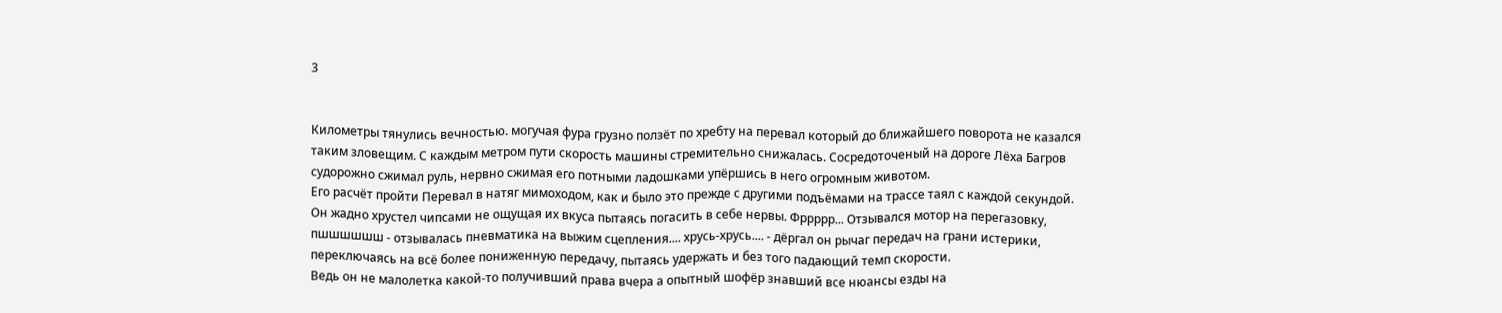3


Километры тянулись вечностью. могучая фура грузно ползёт по хребту на перевал который до ближайшего поворота не казался таким зловещим. С каждым метром пути скорость машины стремительно снижалась. Сосредоточеный на дороге Лёха Багров судорожно сжимал руль, нервно сжимая его потными ладошками упёршись в него огромным животом.
Его расчёт пройти Перевал в натяг мимоходом, как и было это прежде с другими подъёмами на трассе таял с каждой секундой. Он жадно хрустел чипсами не ощущая их вкуса пытаясь погасить в себе нервы. Фррррр... Отзывался мотор на перегазовку, пшшшшшш - отзывалась пневматика на выжим сцепления.... хрусь-хрусь.... - дёргал он рычаг передач на грани истерики, переключаясь на всё более пониженную передачу, пытаясь удержать и без того падающий темп скорости.
Ведь он не малолетка какой-то получивший права вчера а опытный шофёр знавший все нюансы езды на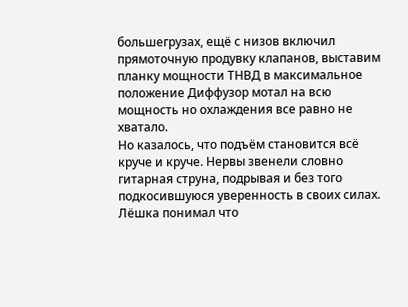большегрузах, ещё с низов включил прямоточную продувку клапанов, выставим планку мощности ТНВД в максимальное положение Диффузор мотал на всю мощность но охлаждения все равно не хватало.
Но казалось, что подъём становится всё круче и круче. Нервы звенели словно гитарная струна, подрывая и без того подкосившуюся уверенность в своих силах. Лёшка понимал что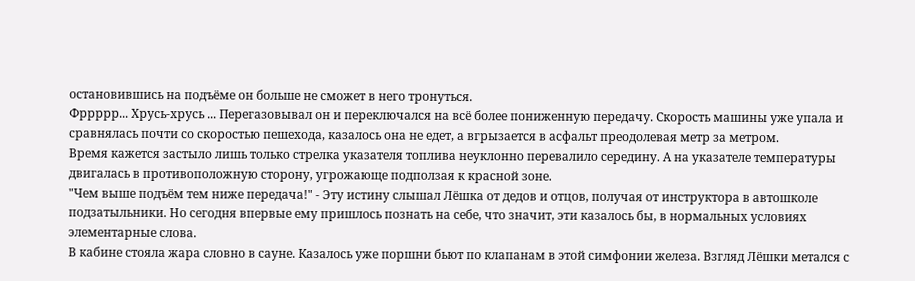остановившись на подъёме он больше не сможет в него тронуться.
Фррррр... Хрусь-хрусь ... Перегазовывал он и переключался на всё более пониженную передачу. Скорость машины уже упала и сравнялась почти со скоростью пешехода, казалось она не едет, а вгрызается в асфальт преодолевая метр за метром.
Время кажется застыло лишь только стрелка указателя топлива неуклонно перевалило середину. А на указателе температуры двигалась в противоположную сторону, угрожающе подползая к красной зоне.
"Чем выше подъём тем ниже передача!" - Эту истину слышал Лёшка от дедов и отцов, получая от инструктора в автошколе подзатыльники. Но сегодня впервые ему пришлось познать на себе, что значит, эти казалось бы, в нормальных условиях элементарные слова.
В кабине стояла жара словно в сауне. Казалось уже поршни бьют по клапанам в этой симфонии железа. Взгляд Лёшки метался с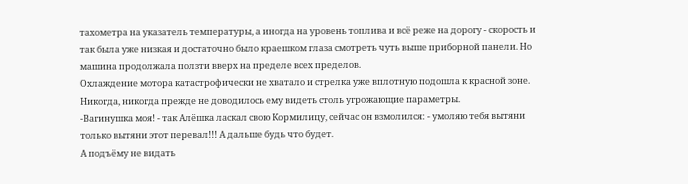тахометра на указатель температуры, а иногда на уровень топлива и всё реже на дорогу - скорость и так была уже низкая и достаточно было краешком глаза смотреть чуть выше приборной панели. Но машина продолжала ползти вверх на пределе всех пределов.
Охлаждение мотора катастрофически не хватало и стрелка уже вплотную подошла к красной зоне. Никогда, никогда прежде не доводилось ему видеть столь угрожающие параметры.
-Вагинушка моя! - так Алёшка ласкал свою Кормилицу, сейчас он взмолился: - умоляю тебя вытяни только вытяни этот перевал!!! А дальше будь что будет.
А подъёму не видать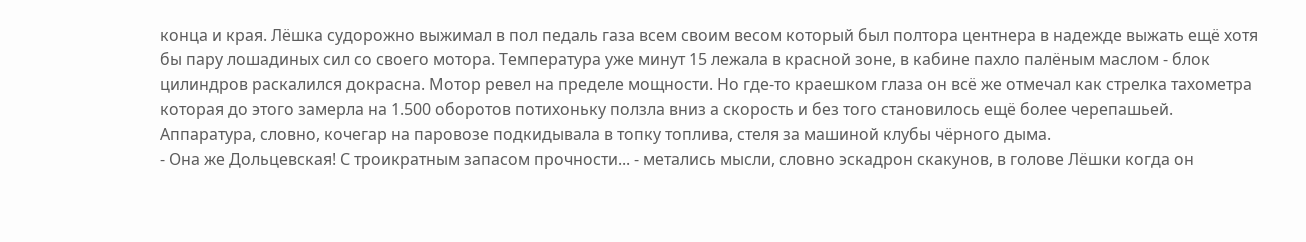конца и края. Лёшка судорожно выжимал в пол педаль газа всем своим весом который был полтора центнера в надежде выжать ещё хотя бы пару лошадиных сил со своего мотора. Температура уже минут 15 лежала в красной зоне, в кабине пахло палёным маслом - блок цилиндров раскалился докрасна. Мотор ревел на пределе мощности. Но где-то краешком глаза он всё же отмечал как стрелка тахометра которая до этого замерла на 1.500 оборотов потихоньку ползла вниз а скорость и без того становилось ещё более черепашьей. Аппаратура, словно, кочегар на паровозе подкидывала в топку топлива, стеля за машиной клубы чёрного дыма.
- Она же Дольцевская! С троикратным запасом прочности... - метались мысли, словно эскадрон скакунов, в голове Лёшки когда он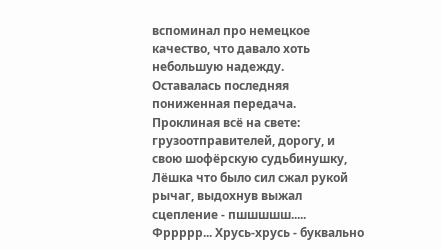вспоминал про немецкое качество, что давало хоть небольшую надежду.
Оставалась последняя пониженная передача. Проклиная всё на свете: грузоотправителей, дорогу, и свою шофёрскую судьбинушку, Лёшка что было сил сжал рукой рычаг, выдохнув выжал сцепление - пшшшшш..... Фррррр... Хрусь-хрусь - буквально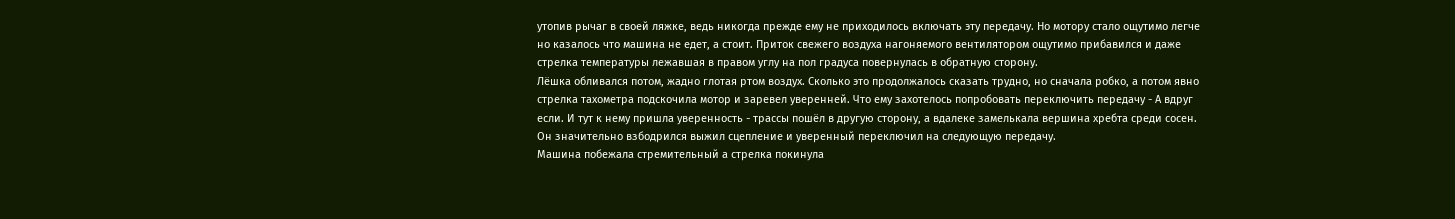утопив рычаг в своей ляжке, ведь никогда прежде ему не приходилось включать эту передачу. Но мотору стало ощутимо легче но казалось что машина не едет, а стоит. Приток свежего воздуха нагоняемого вентилятором ощутимо прибавился и даже стрелка температуры лежавшая в правом углу на пол градуса повернулась в обратную сторону.
Лёшка обливался потом, жадно глотая ртом воздух. Сколько это продолжалось сказать трудно, но сначала робко, а потом явно стрелка тахометра подскочила мотор и заревел уверенней. Что ему захотелось попробовать переключить передачу - А вдруг если. И тут к нему пришла уверенность - трассы пошёл в другую сторону, а вдалеке замелькала вершина хребта среди сосен. Он значительно взбодрился выжил сцепление и уверенный переключил на следующую передачу.
Машина побежала стремительный а стрелка покинула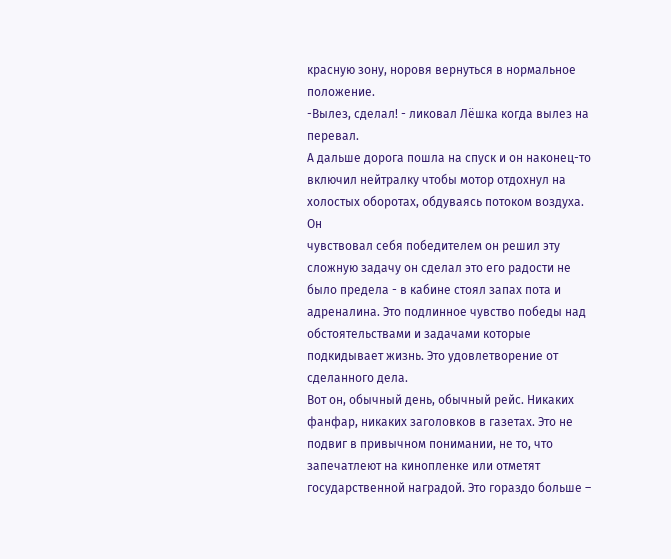красную зону, норовя вернуться в нормальное положение.
-Вылез, сделал! - ликовал Лёшка когда вылез на перевал.
А дальше дорога пошла на спуск и он наконец-то включил нейтралку чтобы мотор отдохнул на холостых оборотах, обдуваясь потоком воздуха. Он
чувствовал себя победителем он решил эту сложную задачу он сделал это его радости не было предела - в кабине стоял запах пота и адреналина. Это подлинное чувство победы над обстоятельствами и задачами которые подкидывает жизнь. Это удовлетворение от сделанного дела.
Вот он, обычный день, обычный рейс. Никаких фанфар, никаких заголовков в газетах. Это не подвиг в привычном понимании, не то, что запечатлеют на кинопленке или отметят государственной наградой. Это гораздо больше –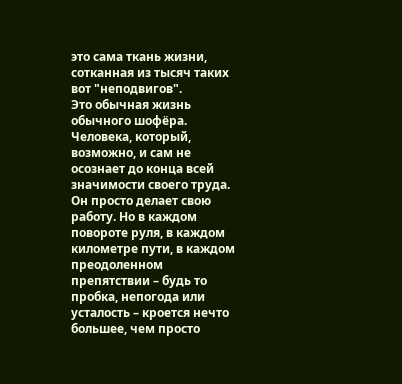это сама ткань жизни, сотканная из тысяч таких вот "неподвигов".
Это обычная жизнь обычного шофёра. Человека, который, возможно, и сам не осознает до конца всей значимости своего труда. Он просто делает свою работу. Но в каждом повороте руля, в каждом километре пути, в каждом преодоленном препятствии – будь то пробка, непогода или усталость – кроется нечто большее, чем просто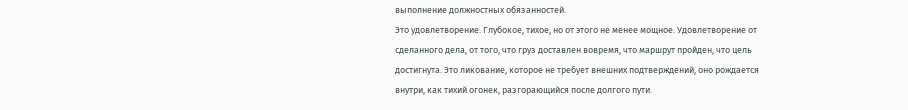выполнение должностных обязанностей.
Это удовлетворение. Глубокое, тихое, но от этого не менее мощное. Удовлетворение от сделанного дела, от того, что груз доставлен вовремя, что маршрут пройден, что цель достигнута. Это ликование, которое не требует внешних подтверждений, оно рождается внутри, как тихий огонек, разгорающийся после долгого пути.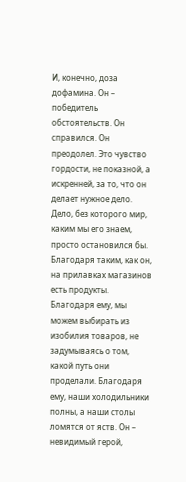И, конечно, доза дофамина. Он – победитель обстоятельств. Он справился. Он преодолел. Это чувство гордости, не показной, а искренней, за то, что он делает нужное дело. Дело, без которого мир, каким мы его знаем, просто остановился бы.
Благодаря таким, как он, на прилавках магазинов есть продукты. Благодаря ему, мы можем выбирать из изобилия товаров, не задумываясь о том, какой путь они проделали. Благодаря ему, наши холодильники полны, а наши столы ломятся от яств. Он – невидимый герой,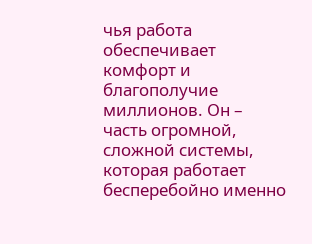чья работа обеспечивает комфорт и благополучие миллионов. Он – часть огромной, сложной системы, которая работает бесперебойно именно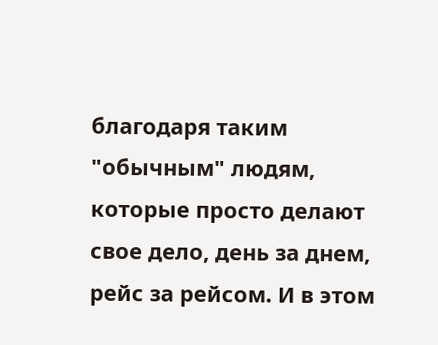благодаря таким "обычным" людям, которые просто делают свое дело, день за днем, рейс за рейсом. И в этом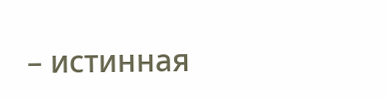– истинная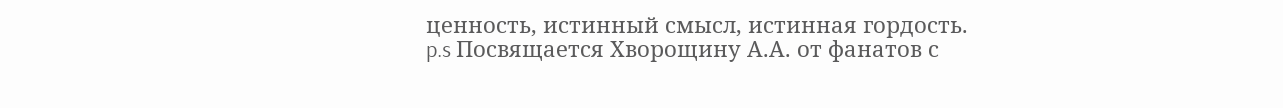ценность, истинный смысл, истинная гордость.
p.s Посвящается Хворощину А.А. от фанатов с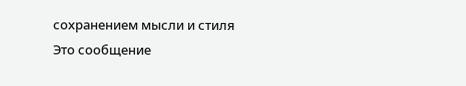сохранением мысли и стиля
Это сообщение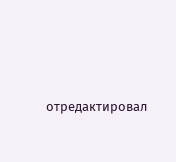отредактировал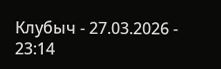Клубыч - 27.03.2026 - 23:14